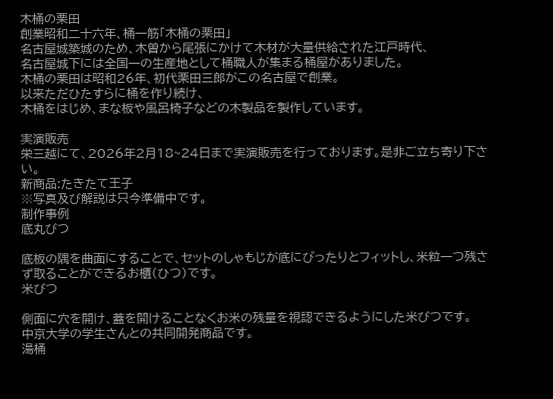木桶の栗田
創業昭和二十六年、桶一筋「木桶の栗田」
名古屋城築城のため、木曽から尾張にかけて木材が大量供給された江戸時代、
名古屋城下には全国一の生産地として桶職人が集まる桶屋がありました。
木桶の栗田は昭和26年、初代栗田三郎がこの名古屋で創業。
以来ただひたすらに桶を作り続け、
木桶をはじめ、まな板や風呂椅子などの木製品を製作しています。

実演販売
栄三越にて、2026年2月18~24日まで実演販売を行っております。是非ご立ち寄り下さい。
新商品:たきたて王子
※写真及び解説は只今準備中です。
制作事例
底丸びつ

底板の隅を曲面にすることで、セットのしゃもじが底にぴったりとフィットし、米粒一つ残さず取ることができるお櫃(ひつ)です。
米びつ

側面に穴を開け、蓋を開けることなくお米の残量を視認できるようにした米びつです。
中京大学の学生さんとの共同開発商品です。
湯桶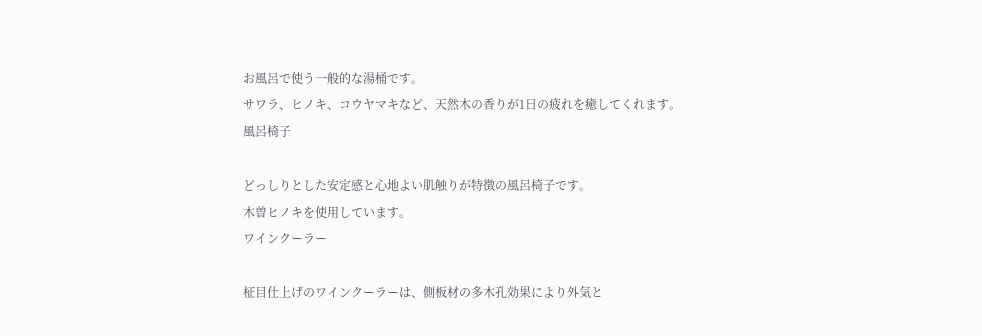お風呂で使う一般的な湯桶です。
サワラ、ヒノキ、コウヤマキなど、天然木の香りが1日の疲れを癒してくれます。
風呂椅子

どっしりとした安定感と心地よい肌触りが特徴の風呂椅子です。
木曽ヒノキを使用しています。
ワインクーラー

柾目仕上げのワインクーラーは、側板材の多木孔効果により外気と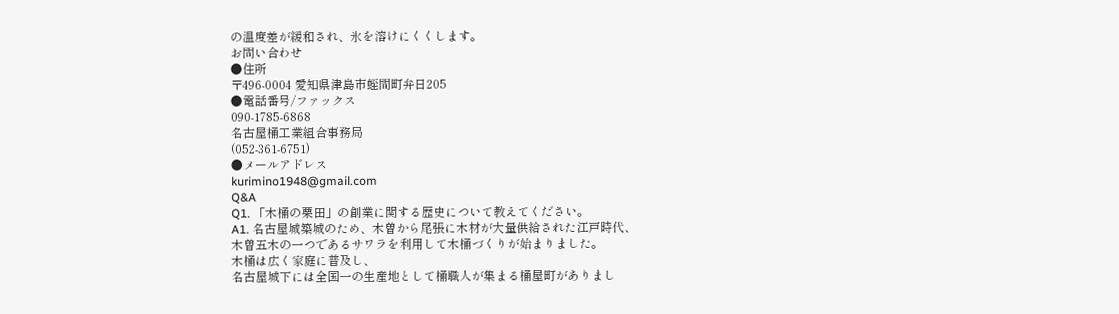の温度差が緩和され、氷を溶けにくくします。
お問い合わせ
●住所
〒496-0004 愛知県津島市蛭間町弁日205
●電話番号/ファックス
090-1785-6868
名古屋桶工業組合事務局
(052-361-6751)
●メールアドレス
kurimino1948@gmail.com
Q&A
Q1. 「木桶の栗田」の創業に関する歴史について教えてください。
A1. 名古屋城築城のため、木曽から尾張に木材が大量供給された江戸時代、
木曽五木の一つであるサワラを利用して木桶づくりが始まりました。
木桶は広く家庭に普及し、
名古屋城下には全国一の生産地として桶職人が集まる桶屋町がありまし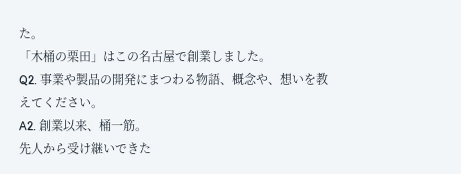た。
「木桶の栗田」はこの名古屋で創業しました。
Q2. 事業や製品の開発にまつわる物語、概念や、想いを教えてください。
A2. 創業以来、桶一筋。
先人から受け継いできた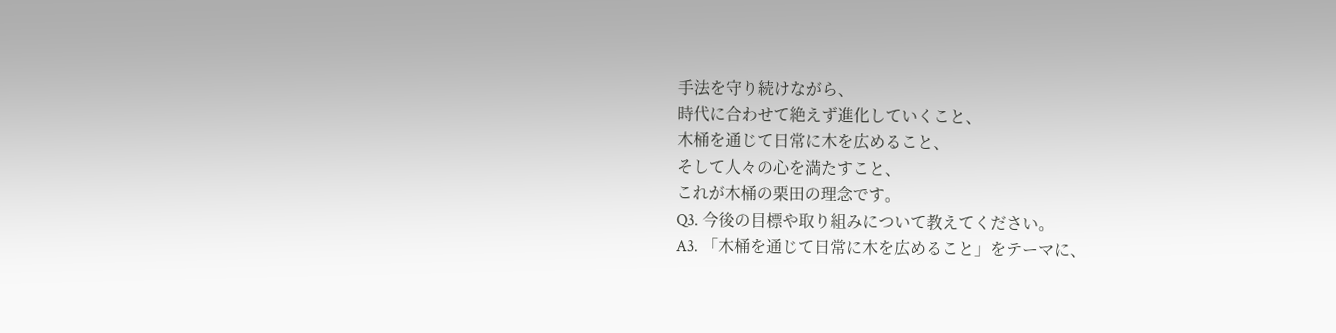手法を守り続けながら、
時代に合わせて絶えず進化していくこと、
木桶を通じて日常に木を広めること、
そして人々の心を満たすこと、
これが木桶の栗田の理念です。
Q3. 今後の目標や取り組みについて教えてください。
A3. 「木桶を通じて日常に木を広めること」をテーマに、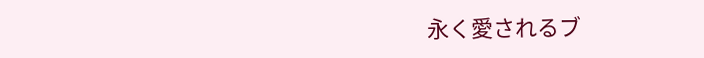永く愛されるブ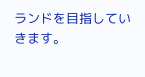ランドを目指していきます。